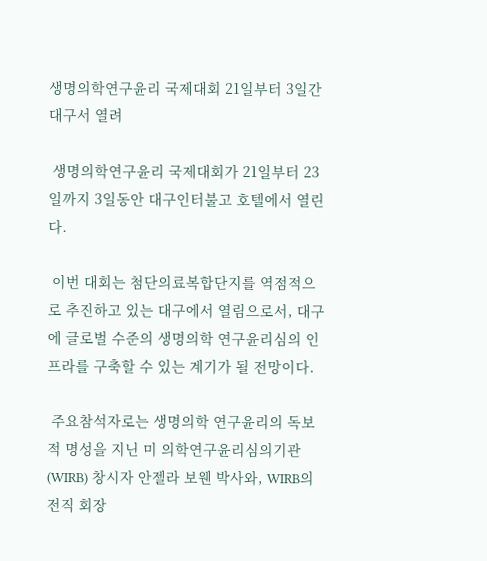생명의학연구윤리 국제대회 21일부터 3일간 대구서 열려

 생명의학연구윤리 국제대회가 21일부터 23일까지 3일동안 대구인터불고 호텔에서 열린다.

 이번 대회는 첨단의료복합단지를 역점적으로 추진하고 있는 대구에서 열림으로서, 대구에 글로벌 수준의 생명의학 연구윤리심의 인프라를 구축할 수 있는 계기가 될 전망이다.

 주요참석자로는 생명의학 연구윤리의 독보적 명성을 지닌 미 의학연구윤리심의기관(WIRB) 창시자 안젤라 보웬 박사와, WIRB의 전직 회장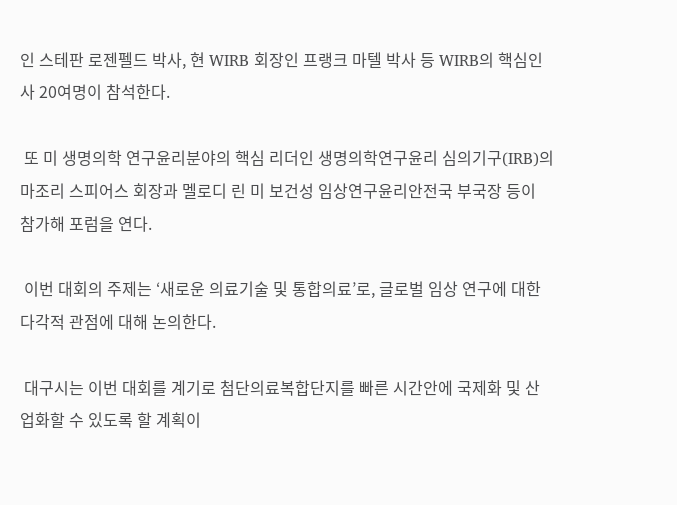인 스테판 로젠펠드 박사, 현 WIRB 회장인 프랭크 마텔 박사 등 WIRB의 핵심인사 20여명이 참석한다.

 또 미 생명의학 연구윤리분야의 핵심 리더인 생명의학연구윤리 심의기구(IRB)의 마조리 스피어스 회장과 멜로디 린 미 보건성 임상연구윤리안전국 부국장 등이 참가해 포럼을 연다.

 이번 대회의 주제는 ‘새로운 의료기술 및 통합의료’로, 글로벌 임상 연구에 대한 다각적 관점에 대해 논의한다.

 대구시는 이번 대회를 계기로 첨단의료복합단지를 빠른 시간안에 국제화 및 산업화할 수 있도록 할 계획이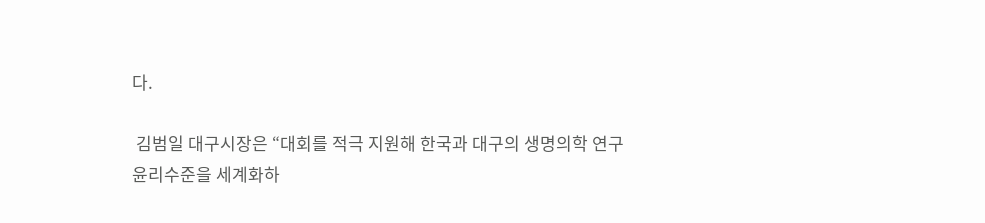다.

 김범일 대구시장은 “대회를 적극 지원해 한국과 대구의 생명의학 연구윤리수준을 세계화하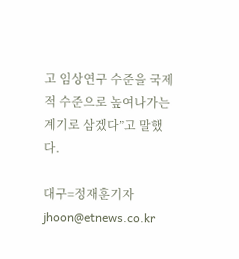고 임상연구 수준을 국제적 수준으로 높여나가는 계기로 삼겠다”고 말했다.

대구=정재훈기자 jhoon@etnews.co.kr